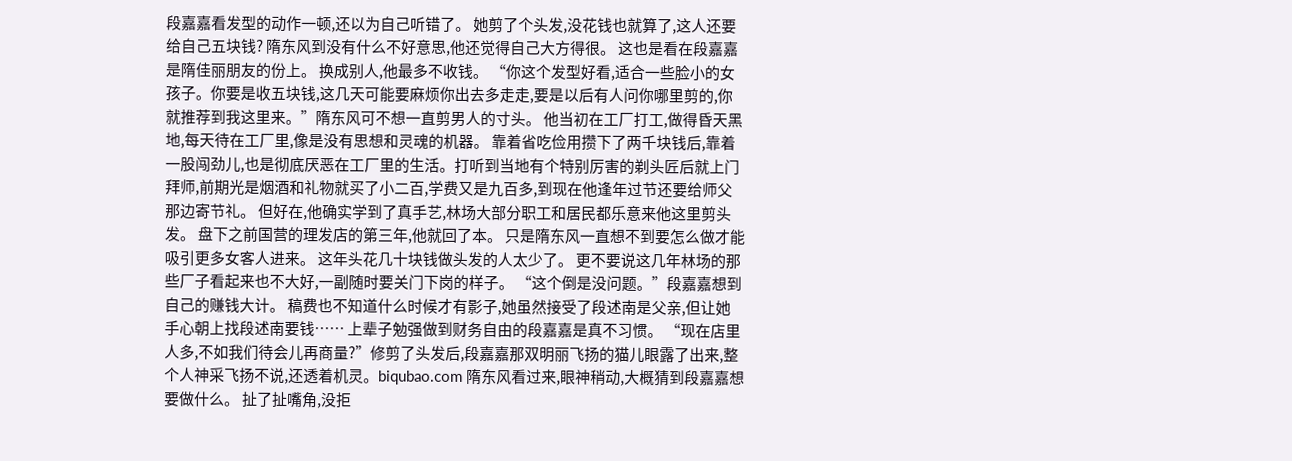段嘉嘉看发型的动作一顿,还以为自己听错了。 她剪了个头发,没花钱也就算了,这人还要给自己五块钱? 隋东风到没有什么不好意思,他还觉得自己大方得很。 这也是看在段嘉嘉是隋佳丽朋友的份上。 换成别人,他最多不收钱。 “你这个发型好看,适合一些脸小的女孩子。你要是收五块钱,这几天可能要麻烦你出去多走走,要是以后有人问你哪里剪的,你就推荐到我这里来。”隋东风可不想一直剪男人的寸头。 他当初在工厂打工,做得昏天黑地,每天待在工厂里,像是没有思想和灵魂的机器。 靠着省吃俭用攒下了两千块钱后,靠着一股闯劲儿,也是彻底厌恶在工厂里的生活。打听到当地有个特别厉害的剃头匠后就上门拜师,前期光是烟酒和礼物就买了小二百,学费又是九百多,到现在他逢年过节还要给师父那边寄节礼。 但好在,他确实学到了真手艺,林场大部分职工和居民都乐意来他这里剪头发。 盘下之前国营的理发店的第三年,他就回了本。 只是隋东风一直想不到要怎么做才能吸引更多女客人进来。 这年头花几十块钱做头发的人太少了。 更不要说这几年林场的那些厂子看起来也不大好,一副随时要关门下岗的样子。 “这个倒是没问题。”段嘉嘉想到自己的赚钱大计。 稿费也不知道什么时候才有影子,她虽然接受了段述南是父亲,但让她手心朝上找段述南要钱…… 上辈子勉强做到财务自由的段嘉嘉是真不习惯。 “现在店里人多,不如我们待会儿再商量?”修剪了头发后,段嘉嘉那双明丽飞扬的猫儿眼露了出来,整个人神采飞扬不说,还透着机灵。biqubao.com 隋东风看过来,眼神稍动,大概猜到段嘉嘉想要做什么。 扯了扯嘴角,没拒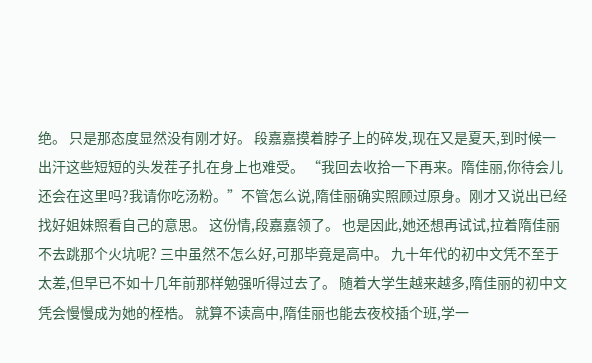绝。 只是那态度显然没有刚才好。 段嘉嘉摸着脖子上的碎发,现在又是夏天,到时候一出汗这些短短的头发茬子扎在身上也难受。 “我回去收拾一下再来。隋佳丽,你待会儿还会在这里吗?我请你吃汤粉。”不管怎么说,隋佳丽确实照顾过原身。刚才又说出已经找好姐妹照看自己的意思。 这份情,段嘉嘉领了。 也是因此,她还想再试试,拉着隋佳丽不去跳那个火坑呢? 三中虽然不怎么好,可那毕竟是高中。 九十年代的初中文凭不至于太差,但早已不如十几年前那样勉强听得过去了。 随着大学生越来越多,隋佳丽的初中文凭会慢慢成为她的桎梏。 就算不读高中,隋佳丽也能去夜校插个班,学一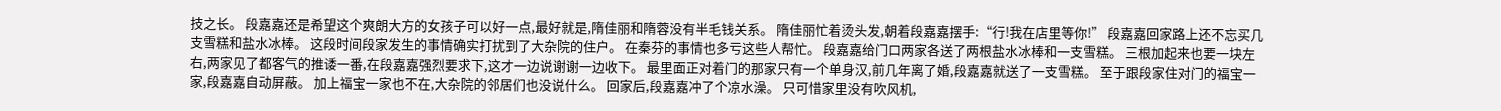技之长。 段嘉嘉还是希望这个爽朗大方的女孩子可以好一点,最好就是,隋佳丽和隋蓉没有半毛钱关系。 隋佳丽忙着烫头发,朝着段嘉嘉摆手:“行!我在店里等你!” 段嘉嘉回家路上还不忘买几支雪糕和盐水冰棒。 这段时间段家发生的事情确实打扰到了大杂院的住户。 在秦芬的事情也多亏这些人帮忙。 段嘉嘉给门口两家各送了两根盐水冰棒和一支雪糕。 三根加起来也要一块左右,两家见了都客气的推诿一番,在段嘉嘉强烈要求下,这才一边说谢谢一边收下。 最里面正对着门的那家只有一个单身汉,前几年离了婚,段嘉嘉就送了一支雪糕。 至于跟段家住对门的福宝一家,段嘉嘉自动屏蔽。 加上福宝一家也不在,大杂院的邻居们也没说什么。 回家后,段嘉嘉冲了个凉水澡。 只可惜家里没有吹风机,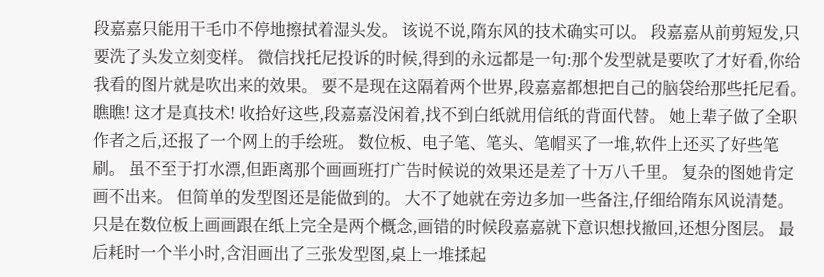段嘉嘉只能用干毛巾不停地擦拭着湿头发。 该说不说,隋东风的技术确实可以。 段嘉嘉从前剪短发,只要洗了头发立刻变样。 微信找托尼投诉的时候,得到的永远都是一句:那个发型就是要吹了才好看,你给我看的图片就是吹出来的效果。 要不是现在这隔着两个世界,段嘉嘉都想把自己的脑袋给那些托尼看。 瞧瞧! 这才是真技术! 收拾好这些,段嘉嘉没闲着,找不到白纸就用信纸的背面代替。 她上辈子做了全职作者之后,还报了一个网上的手绘班。 数位板、电子笔、笔头、笔帽买了一堆,软件上还买了好些笔刷。 虽不至于打水漂,但距离那个画画班打广告时候说的效果还是差了十万八千里。 复杂的图她肯定画不出来。 但简单的发型图还是能做到的。 大不了她就在旁边多加一些备注,仔细给隋东风说清楚。 只是在数位板上画画跟在纸上完全是两个概念,画错的时候段嘉嘉就下意识想找撤回,还想分图层。 最后耗时一个半小时,含泪画出了三张发型图,桌上一堆揉起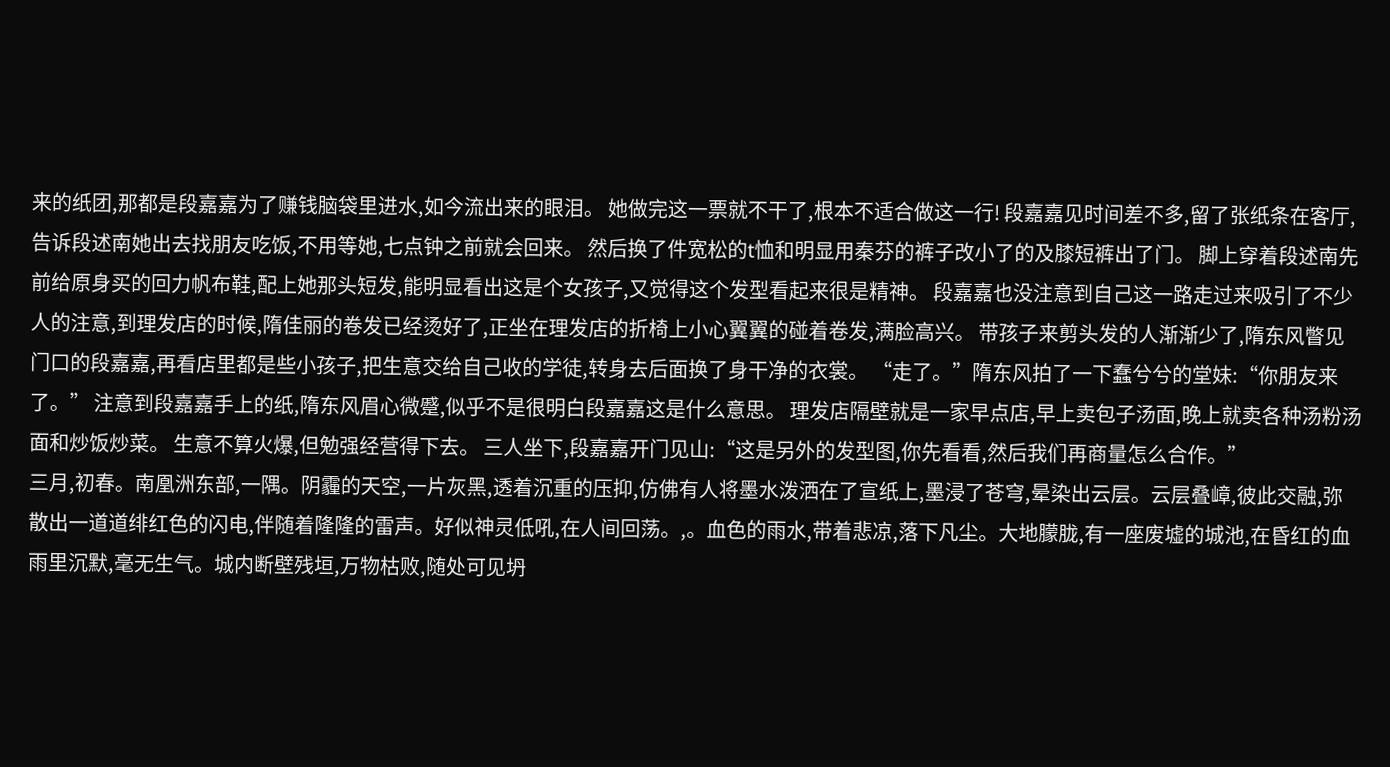来的纸团,那都是段嘉嘉为了赚钱脑袋里进水,如今流出来的眼泪。 她做完这一票就不干了,根本不适合做这一行! 段嘉嘉见时间差不多,留了张纸条在客厅,告诉段述南她出去找朋友吃饭,不用等她,七点钟之前就会回来。 然后换了件宽松的t恤和明显用秦芬的裤子改小了的及膝短裤出了门。 脚上穿着段述南先前给原身买的回力帆布鞋,配上她那头短发,能明显看出这是个女孩子,又觉得这个发型看起来很是精神。 段嘉嘉也没注意到自己这一路走过来吸引了不少人的注意,到理发店的时候,隋佳丽的卷发已经烫好了,正坐在理发店的折椅上小心翼翼的碰着卷发,满脸高兴。 带孩子来剪头发的人渐渐少了,隋东风瞥见门口的段嘉嘉,再看店里都是些小孩子,把生意交给自己收的学徒,转身去后面换了身干净的衣裳。 “走了。”隋东风拍了一下蠢兮兮的堂妹:“你朋友来了。” 注意到段嘉嘉手上的纸,隋东风眉心微蹙,似乎不是很明白段嘉嘉这是什么意思。 理发店隔壁就是一家早点店,早上卖包子汤面,晚上就卖各种汤粉汤面和炒饭炒菜。 生意不算火爆,但勉强经营得下去。 三人坐下,段嘉嘉开门见山:“这是另外的发型图,你先看看,然后我们再商量怎么合作。”
三月,初春。南凰洲东部,一隅。阴霾的天空,一片灰黑,透着沉重的压抑,仿佛有人将墨水泼洒在了宣纸上,墨浸了苍穹,晕染出云层。云层叠嶂,彼此交融,弥散出一道道绯红色的闪电,伴随着隆隆的雷声。好似神灵低吼,在人间回荡。,。血色的雨水,带着悲凉,落下凡尘。大地朦胧,有一座废墟的城池,在昏红的血雨里沉默,毫无生气。城内断壁残垣,万物枯败,随处可见坍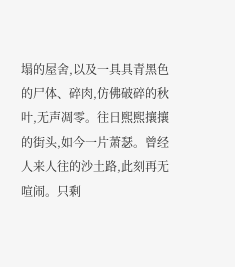塌的屋舍,以及一具具青黑色的尸体、碎肉,仿佛破碎的秋叶,无声凋零。往日熙熙攘攘的街头,如今一片萧瑟。曾经人来人往的沙土路,此刻再无喧闹。只剩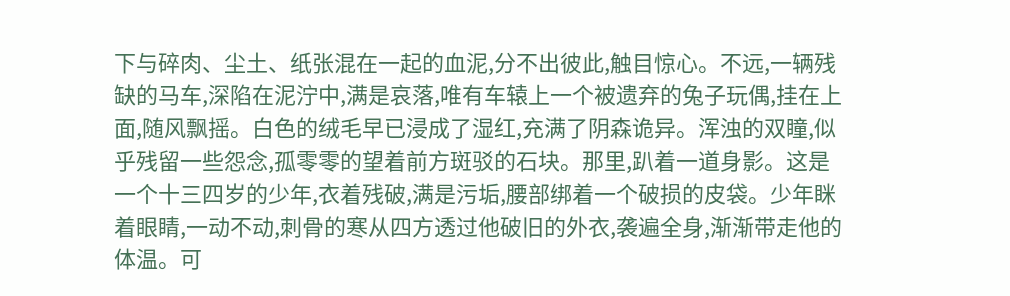下与碎肉、尘土、纸张混在一起的血泥,分不出彼此,触目惊心。不远,一辆残缺的马车,深陷在泥泞中,满是哀落,唯有车辕上一个被遗弃的兔子玩偶,挂在上面,随风飘摇。白色的绒毛早已浸成了湿红,充满了阴森诡异。浑浊的双瞳,似乎残留一些怨念,孤零零的望着前方斑驳的石块。那里,趴着一道身影。这是一个十三四岁的少年,衣着残破,满是污垢,腰部绑着一个破损的皮袋。少年眯着眼睛,一动不动,刺骨的寒从四方透过他破旧的外衣,袭遍全身,渐渐带走他的体温。可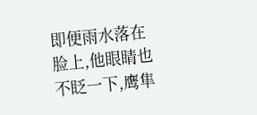即便雨水落在脸上,他眼睛也不眨一下,鹰隼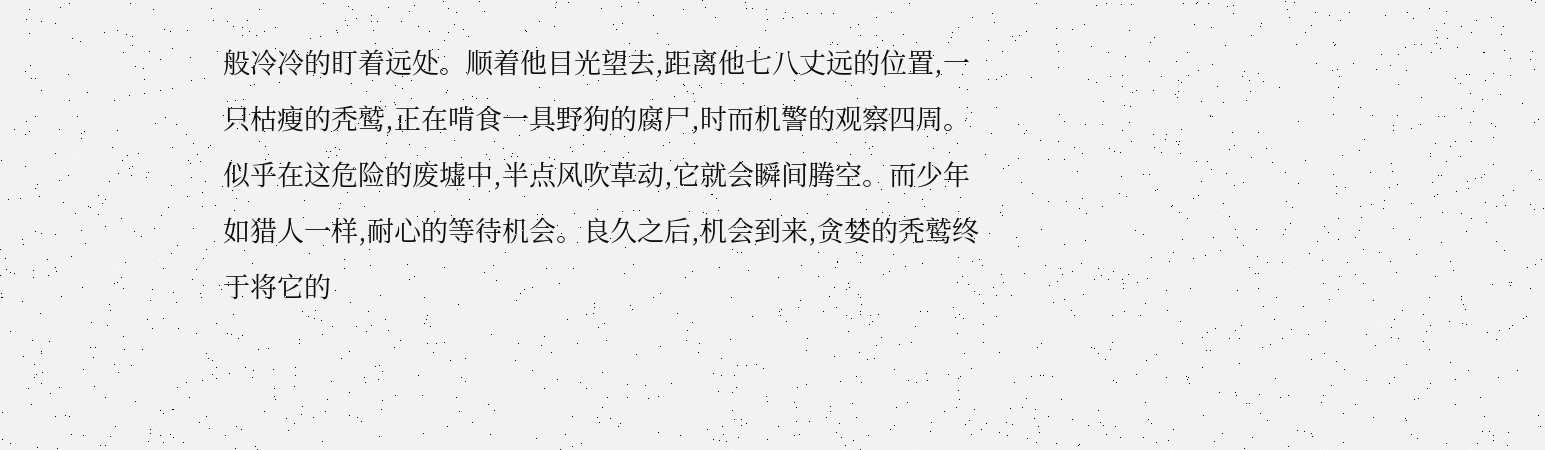般冷冷的盯着远处。顺着他目光望去,距离他七八丈远的位置,一只枯瘦的秃鹫,正在啃食一具野狗的腐尸,时而机警的观察四周。似乎在这危险的废墟中,半点风吹草动,它就会瞬间腾空。而少年如猎人一样,耐心的等待机会。良久之后,机会到来,贪婪的秃鹫终于将它的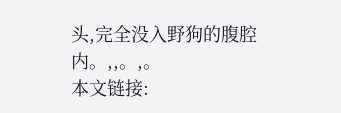头,完全没入野狗的腹腔内。,,。,。
本文链接: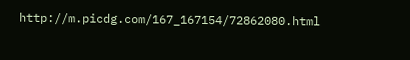http://m.picdg.com/167_167154/72862080.html